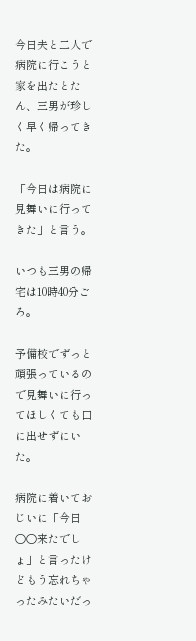今日夫と二人で病院に行こうと家を出たとたん、三男が珍しく早く帰ってきた。

「今日は病院に見舞いに行ってきた」と言う。

いつも三男の帰宅は10時40分ごろ。

予備校でずっと頑張っているので見舞いに行ってほしくても口に出せずにいた。

病院に着いておじいに「今日〇〇来たでしょ」と言ったけどもう忘れちゃったみたいだっ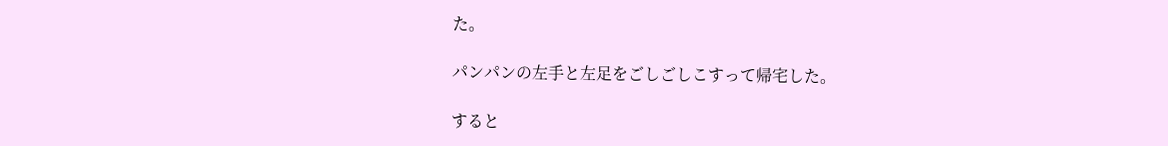た。

パンパンの左手と左足をごしごしこすって帰宅した。

すると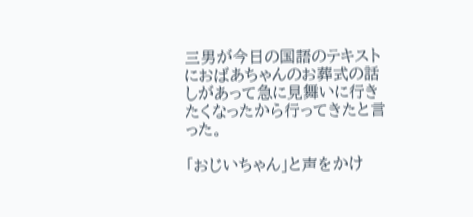三男が今日の国語のテキストにおばあちゃんのお葬式の話しがあって急に見舞いに行きたくなったから行ってきたと言った。

「おじいちゃん」と声をかけ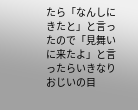たら「なんしにきたと」と言ったので「見舞いに来たよ」と言ったらいきなりおじいの目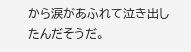から涙があふれて泣き出したんだそうだ。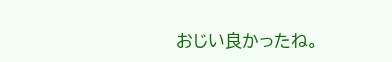おじい良かったね。